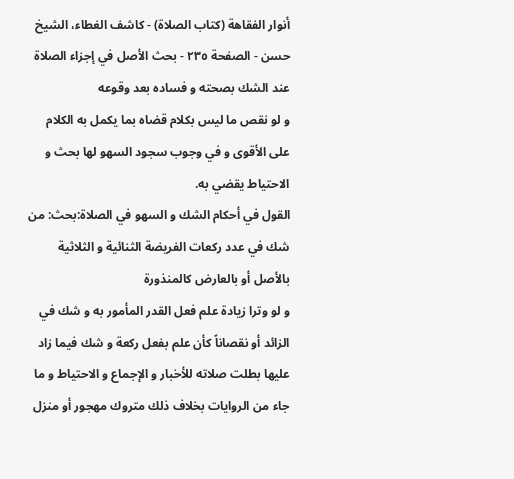أنوار الفقاهة (كتاب الصلاة) - كاشف الغطاء، الشيخ حسن - الصفحة ٢٣٥ - بحث الأصل في إجزاء الصلاة عند الشك بصحته و فساده بعد وقوعه
و لو نقص ما ليس بكلام قضاه بما يكمل به الكلام على الأقوى و في وجوب سجود السهو لها بحث و الاحتياط يقضي به.
القول في أحكام الشك و السهو في الصلاة:بحث: من شك في عدد ركعات الفريضة الثنائية و الثلاثية بالأصل أو بالعارض كالمنذورة
و لو وترا زيادة علم فعل القدر المأمور به و شك في الزائد أو نقصاناً كأن علم بفعل ركعة و شك فيما زاد عليها بطلت صلاته للأخبار و الإجماع و الاحتياط و ما جاء من الروايات بخلاف ذلك متروك مهجور أو منزل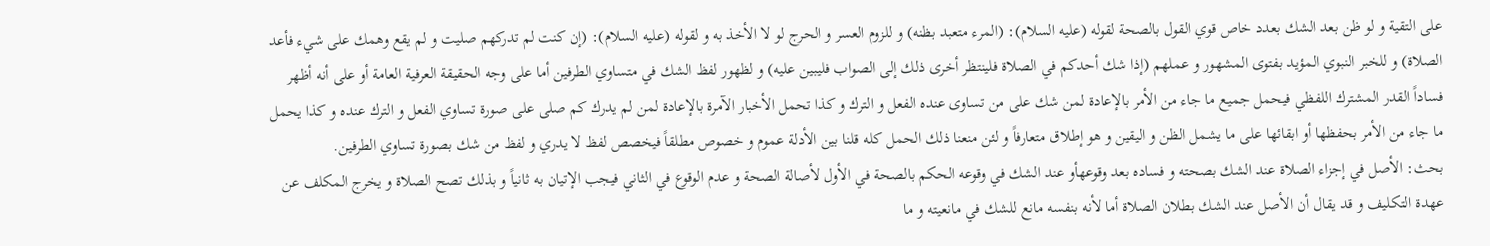على التقية و لو ظن بعد الشك بعدد خاص قوي القول بالصحة لقوله (عليه السلام): (المرء متعبد بظنه) و للزوم العسر و الحرج لو لا الأخذ به و لقوله (عليه السلام): (إن كنت لم تدركهم صليت و لم يقع وهمك على شيء فأعد الصلاة) و للخبر النبوي المؤيد بفتوى المشهور و عملهم (إذا شك أحدكم في الصلاة فلينتظر أخرى ذلك إلى الصواب فليبين عليه) و لظهور لفظ الشك في متساوي الطرفين أما على وجه الحقيقة العرفية العامة أو على أنه أظهر فساداً القدر المشترك اللفظي فيحمل جميع ما جاء من الأمر بالإعادة لمن شك على من تساوى عنده الفعل و الترك و كذا تحمل الأخبار الآمرة بالإعادة لمن لم يدرك كم صلى على صورة تساوي الفعل و الترك عنده و كذا يحمل ما جاء من الأمر بحفظها أو ابقائها على ما يشمل الظن و اليقين و هو إطلاق متعارفاً و لئن منعنا ذلك الحمل كله قلنا بين الأدلة عموم و خصوص مطلقاً فيخصص لفظ لا يدري و لفظ من شك بصورة تساوي الطرفين.
بحث: الأصل في إجزاء الصلاة عند الشك بصحته و فساده بعد وقوعهأو عند الشك في وقوعه الحكم بالصحة في الأول لأصالة الصحة و عدم الوقوع في الثاني فيجب الإتيان به ثانياً و بذلك تصح الصلاة و يخرج المكلف عن عهدة التكليف و قد يقال أن الأصل عند الشك بطلان الصلاة أما لأنه بنفسه مانع للشك في مانعيته و ما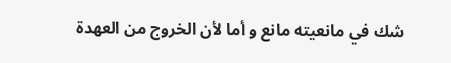شك في مانعيته مانع و أما لأن الخروج من العهدة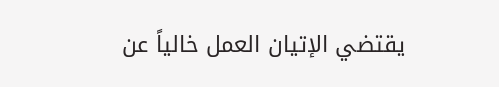يقتضي الإتيان العمل خالياً عن